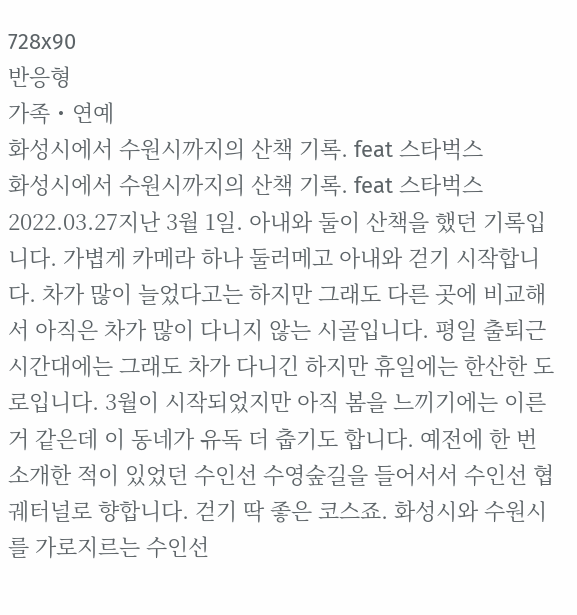728x90
반응형
가족・연예
화성시에서 수원시까지의 산책 기록. feat 스타벅스
화성시에서 수원시까지의 산책 기록. feat 스타벅스
2022.03.27지난 3월 1일. 아내와 둘이 산책을 했던 기록입니다. 가볍게 카메라 하나 둘러메고 아내와 걷기 시작합니다. 차가 많이 늘었다고는 하지만 그래도 다른 곳에 비교해서 아직은 차가 많이 다니지 않는 시골입니다. 평일 출퇴근 시간대에는 그래도 차가 다니긴 하지만 휴일에는 한산한 도로입니다. 3월이 시작되었지만 아직 봄을 느끼기에는 이른 거 같은데 이 동네가 유독 더 춥기도 합니다. 예전에 한 번 소개한 적이 있었던 수인선 수영숲길을 들어서서 수인선 협궤터널로 향합니다. 걷기 딱 좋은 코스죠. 화성시와 수원시를 가로지르는 수인선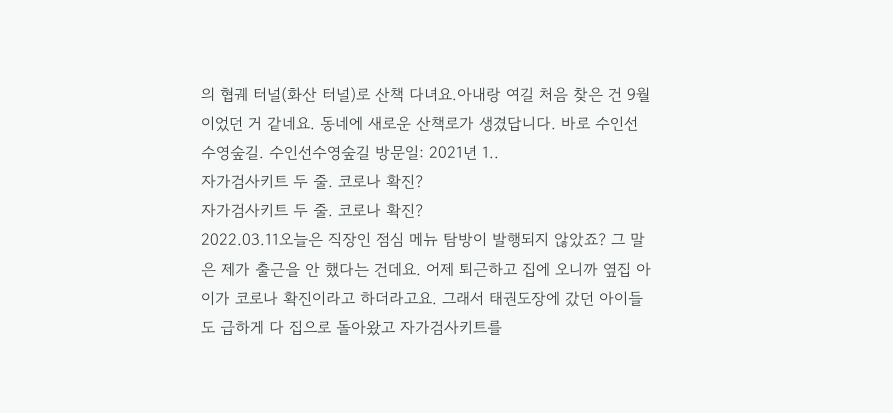의 협궤 터널(화산 터널)로 산책 다녀요.아내랑 여길 처음 찾은 건 9월이었던 거 같네요. 동네에 새로운 산책로가 생겼답니다. 바로 수인선 수영숲길. 수인선수영숲길 방문일: 2021년 1..
자가검사키트 두 줄. 코로나 확진?
자가검사키트 두 줄. 코로나 확진?
2022.03.11오늘은 직장인 점심 메뉴 탐방이 발행되지 않았죠? 그 말은 제가 출근을 안 했다는 건데요. 어제 퇴근하고 집에 오니까 옆집 아이가 코로나 확진이라고 하더라고요. 그래서 태권도장에 갔던 아이들도 급하게 다 집으로 돌아왔고 자가검사키트를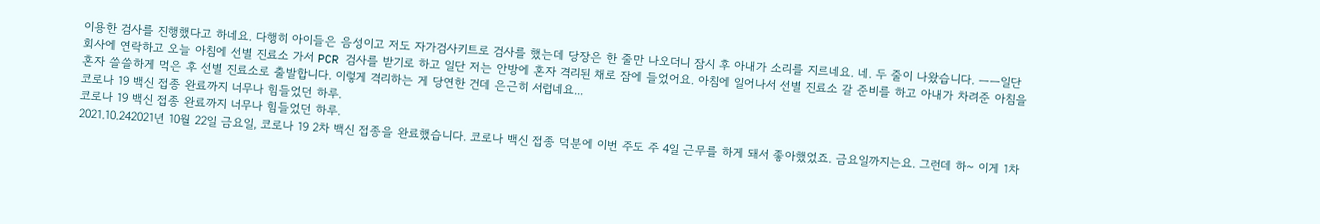이용한 검사를 진행했다고 하네요. 다행히 아이들은 음성이고 저도 자가검사키트로 검사를 했는데 당장은 한 줄만 나오더니 잠시 후 아내가 소리를 지르네요. 네. 두 줄이 나왔습니다. ㅡㅡ일단 회사에 연락하고 오늘 아침에 선별 진료소 가서 PCR 검사를 받기로 하고 일단 저는 안방에 혼자 격리된 채로 잠에 들었어요. 아침에 일어나서 선별 진료소 갈 준비를 하고 아내가 차려준 아침을 혼자 쓸쓸하게 먹은 후 선별 진료소로 출발합니다. 이렇게 격리하는 게 당연한 건데 은근히 서럽네요...
코로나 19 백신 접종 완료까지 너무나 힘들었던 하루.
코로나 19 백신 접종 완료까지 너무나 힘들었던 하루.
2021.10.242021년 10월 22일 금요일, 코로나 19 2차 백신 접종을 완료했습니다. 코로나 백신 접종 덕분에 이번 주도 주 4일 근무를 하게 돼서 좋아했었죠. 금요일까지는요. 그런데 하~ 이게 1차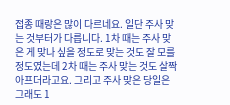접종 때랑은 많이 다르네요. 일단 주사 맞는 것부터가 다릅니다. 1차 때는 주사 맞은 게 맞나 싶을 정도로 맞는 것도 잘 모를 정도였는데 2차 때는 주사 맞는 것도 살짝 아프더라고요. 그리고 주사 맞은 당일은 그래도 1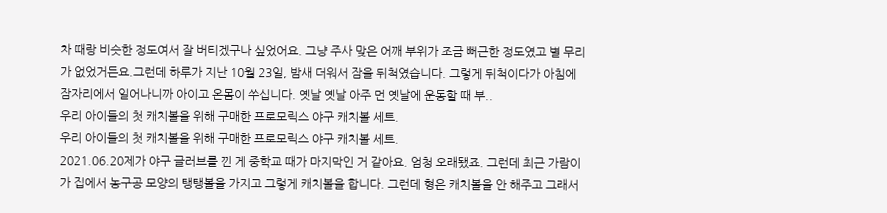차 때랑 비슷한 정도여서 잘 버티겠구나 싶었어요. 그냥 주사 맞은 어깨 부위가 조금 뻐근한 정도였고 별 무리가 없었거든요.그런데 하루가 지난 10월 23일, 밤새 더워서 잠을 뒤척였습니다. 그렇게 뒤척이다가 아침에 잠자리에서 일어나니까 아이고 온몸이 쑤십니다. 옛날 옛날 아주 먼 옛날에 운동할 때 부..
우리 아이들의 첫 캐치볼을 위해 구매한 프로모릭스 야구 캐치볼 세트.
우리 아이들의 첫 캐치볼을 위해 구매한 프로모릭스 야구 캐치볼 세트.
2021.06.20제가 야구 글러브를 낀 게 중학교 때가 마지막인 거 같아요. 엄청 오래됐죠. 그런데 최근 가람이가 집에서 농구공 모양의 탱탱볼을 가지고 그렇게 캐치볼을 합니다. 그런데 형은 캐치볼을 안 해주고 그래서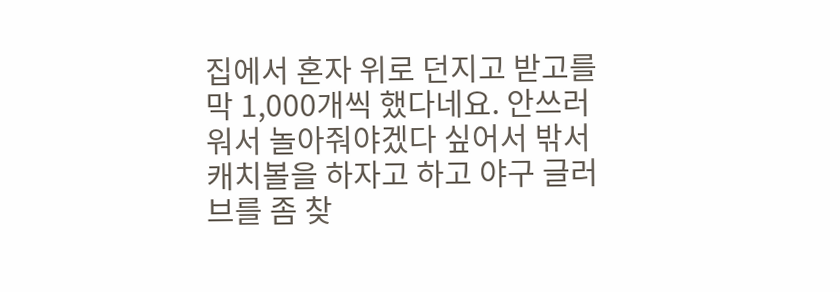집에서 혼자 위로 던지고 받고를 막 1,000개씩 했다네요. 안쓰러워서 놀아줘야겠다 싶어서 밖서 캐치볼을 하자고 하고 야구 글러브를 좀 찾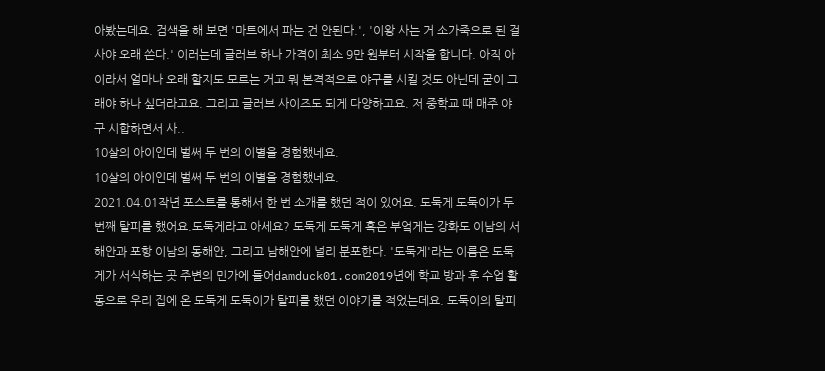아봤는데요. 검색을 해 보면 '마트에서 파는 건 안된다.', '이왕 사는 거 소가죽으로 된 걸 사야 오래 쓴다.' 이러는데 글러브 하나 가격이 최소 9만 원부터 시작을 합니다. 아직 아이라서 얼마나 오래 할지도 모르는 거고 뭐 본격적으로 야구를 시킬 것도 아닌데 굳이 그래야 하나 싶더라고요. 그리고 글러브 사이즈도 되게 다양하고요. 저 중학교 때 매주 야구 시합하면서 사..
10살의 아이인데 벌써 두 번의 이별을 경험했네요.
10살의 아이인데 벌써 두 번의 이별을 경험했네요.
2021.04.01작년 포스트를 통해서 한 번 소개를 했던 적이 있어요. 도둑게 도둑이가 두 번째 탈피를 했어요.도둑게라고 아세요? 도둑게 도둑게 혹은 부엌게는 강화도 이남의 서해안과 포항 이남의 동해안, 그리고 남해안에 널리 분포한다. '도둑게'라는 이름은 도둑게가 서식하는 곳 주변의 민가에 들어damduck01.com2019년에 학교 방과 후 수업 활동으로 우리 집에 온 도둑게 도둑이가 탈피를 했던 이야기를 적었는데요. 도둑이의 탈피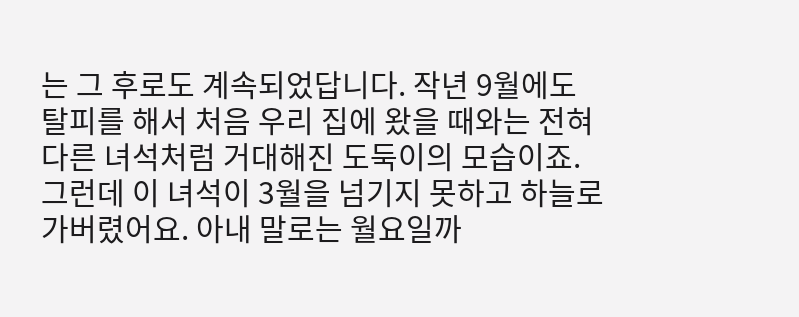는 그 후로도 계속되었답니다. 작년 9월에도 탈피를 해서 처음 우리 집에 왔을 때와는 전혀 다른 녀석처럼 거대해진 도둑이의 모습이죠. 그런데 이 녀석이 3월을 넘기지 못하고 하늘로 가버렸어요. 아내 말로는 월요일까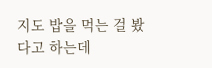지도 밥을 먹는 걸 봤다고 하는데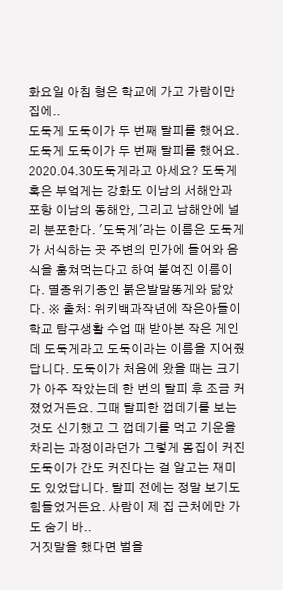화요일 아침 형은 학교에 가고 가람이만 집에..
도둑게 도둑이가 두 번째 탈피를 했어요.
도둑게 도둑이가 두 번째 탈피를 했어요.
2020.04.30도둑게라고 아세요? 도둑게 혹은 부엌게는 강화도 이남의 서해안과 포항 이남의 동해안, 그리고 남해안에 널리 분포한다. '도둑게'라는 이름은 도둑게가 서식하는 곳 주변의 민가에 들어와 음식을 훔쳐먹는다고 하여 붙여진 이름이다. 멸종위기종인 붉은발말똥게와 닮았다. ※ 출처: 위키백과작년에 작은아들이 학교 탐구생활 수업 때 받아본 작은 게인데 도둑게라고 도둑이라는 이름을 지어줬답니다. 도둑이가 처음에 왔을 때는 크기가 아주 작았는데 한 번의 탈피 후 조금 커졌었거든요. 그때 탈피한 껍데기를 보는 것도 신기했고 그 껍데기를 먹고 기운을 차리는 과정이라던가 그렇게 몸집이 커진 도둑이가 간도 커진다는 걸 알고는 재미도 있었답니다. 탈피 전에는 정말 보기도 힘들었거든요. 사람이 제 집 근처에만 가도 숨기 바..
거짓말을 했다면 벌을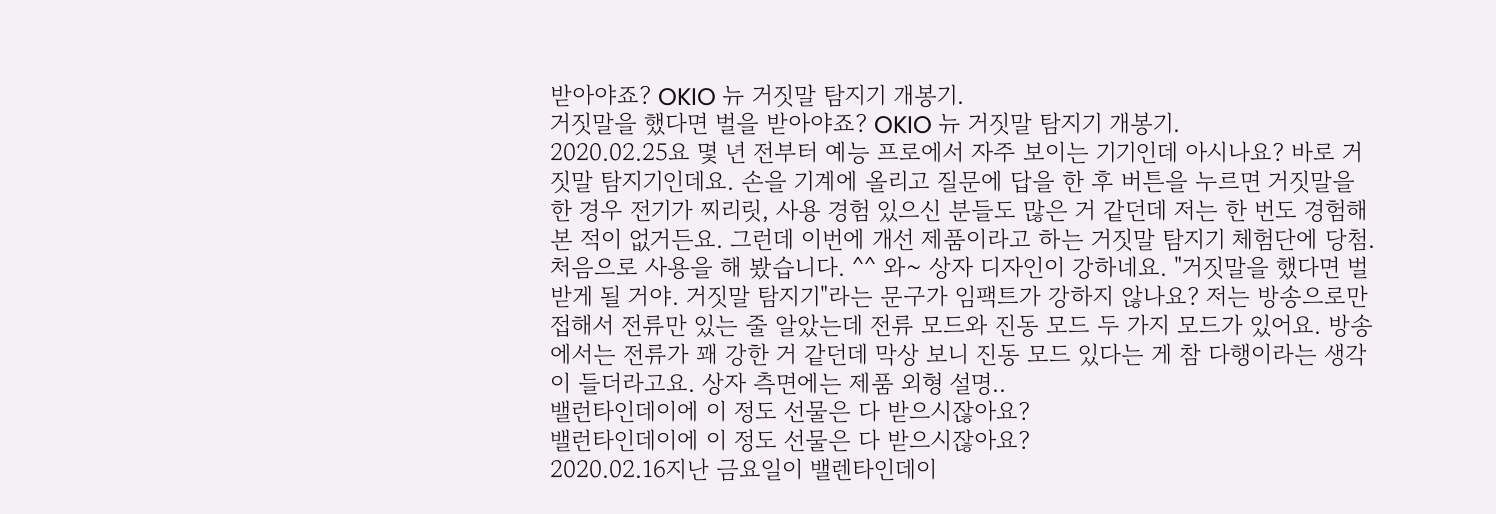받아야죠? OKIO 뉴 거짓말 탐지기 개봉기.
거짓말을 했다면 벌을 받아야죠? OKIO 뉴 거짓말 탐지기 개봉기.
2020.02.25요 몇 년 전부터 예능 프로에서 자주 보이는 기기인데 아시나요? 바로 거짓말 탐지기인데요. 손을 기계에 올리고 질문에 답을 한 후 버튼을 누르면 거짓말을 한 경우 전기가 찌리릿, 사용 경험 있으신 분들도 많은 거 같던데 저는 한 번도 경험해 본 적이 없거든요. 그런데 이번에 개선 제품이라고 하는 거짓말 탐지기 체험단에 당첨. 처음으로 사용을 해 봤습니다. ^^ 와~ 상자 디자인이 강하네요. "거짓말을 했다면 벌 받게 될 거야. 거짓말 탐지기"라는 문구가 임팩트가 강하지 않나요? 저는 방송으로만 접해서 전류만 있는 줄 알았는데 전류 모드와 진동 모드 두 가지 모드가 있어요. 방송에서는 전류가 꽤 강한 거 같던데 막상 보니 진동 모드 있다는 게 참 다행이라는 생각이 들더라고요. 상자 측면에는 제품 외형 설명..
밸런타인데이에 이 정도 선물은 다 받으시잖아요?
밸런타인데이에 이 정도 선물은 다 받으시잖아요?
2020.02.16지난 금요일이 밸렌타인데이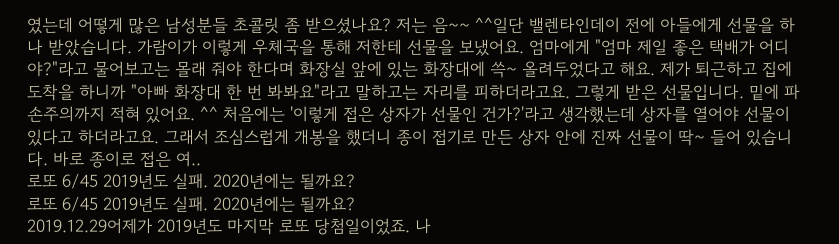였는데 어떻게 많은 남성분들 초콜릿 좀 받으셨나요? 저는 음~~ ^^일단 밸렌타인데이 전에 아들에게 선물을 하나 받았습니다. 가람이가 이렇게 우체국을 통해 저한테 선물을 보냈어요. 엄마에게 "엄마 제일 좋은 택배가 어디야?"라고 물어보고는 몰래 줘야 한다며 화장실 앞에 있는 화장대에 쓱~ 올려두었다고 해요. 제가 퇴근하고 집에 도착을 하니까 "아빠 화장대 한 번 봐봐요"라고 말하고는 자리를 피하더라고요. 그렇게 받은 선물입니다. 밑에 파손주의까지 적혀 있어요. ^^ 처음에는 '이렇게 접은 상자가 선물인 건가?'라고 생각했는데 상자를 열어야 선물이 있다고 하더라고요. 그래서 조심스럽게 개봉을 했더니 종이 접기로 만든 상자 안에 진짜 선물이 딱~ 들어 있습니다. 바로 종이로 접은 여..
로또 6/45 2019년도 실패. 2020년에는 될까요?
로또 6/45 2019년도 실패. 2020년에는 될까요?
2019.12.29어제가 2019년도 마지막 로또 당첨일이었죠. 나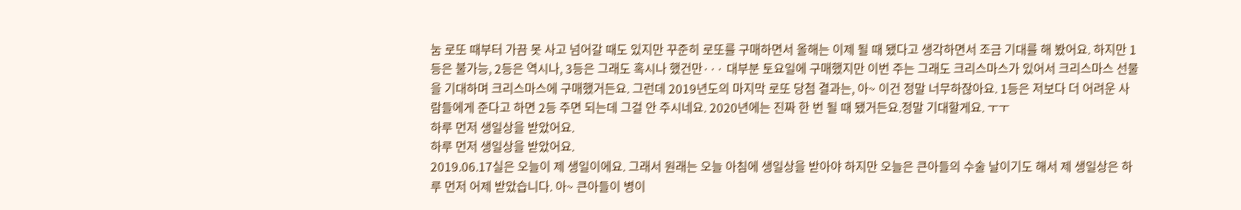눔 로또 때부터 가끔 못 사고 넘어갈 때도 있지만 꾸준히 로또를 구매하면서 올해는 이제 될 때 됐다고 생각하면서 조금 기대를 해 봤어요. 하지만 1등은 불가능, 2등은 역시나, 3등은 그래도 혹시나 했건만··· 대부분 토요일에 구매했지만 이번 주는 그래도 크리스마스가 있어서 크리스마스 선물을 기대하며 크리스마스에 구매했거든요. 그런데 2019년도의 마지막 로또 당첨 결과는, 아~ 이건 정말 너무하잖아요. 1등은 저보다 더 어려운 사람들에게 준다고 하면 2등 주면 되는데 그걸 안 주시네요. 2020년에는 진짜 한 번 될 때 됐거든요.정말 기대할게요. ㅜㅜ
하루 먼저 생일상을 받았어요.
하루 먼저 생일상을 받았어요.
2019.06.17실은 오늘이 제 생일이에요. 그래서 원래는 오늘 아침에 생일상을 받아야 하지만 오늘은 큰아들의 수술 날이기도 해서 제 생일상은 하루 먼저 어제 받았습니다. 아~ 큰아들이 병이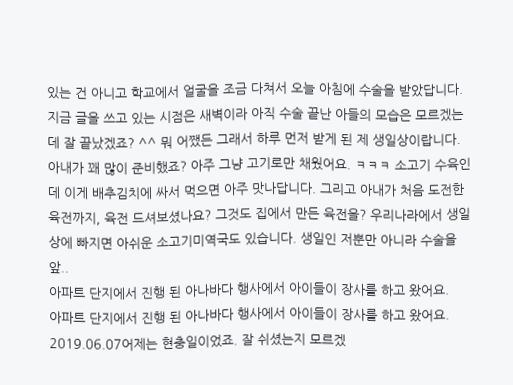있는 건 아니고 학교에서 얼굴을 조금 다쳐서 오늘 아침에 수술을 받았답니다. 지금 글을 쓰고 있는 시점은 새벽이라 아직 수술 끝난 아들의 모습은 모르겠는데 잘 끝났겠죠? ^^ 뭐 어쨌든 그래서 하루 먼저 받게 된 제 생일상이랍니다. 아내가 꽤 많이 준비했죠? 아주 그냥 고기로만 채웠어요. ㅋㅋㅋ 소고기 수육인데 이게 배추김치에 싸서 먹으면 아주 맛나답니다. 그리고 아내가 처음 도전한 육전까지, 육전 드셔보셨나요? 그것도 집에서 만든 육전을? 우리나라에서 생일상에 빠지면 아쉬운 소고기미역국도 있습니다. 생일인 저뿐만 아니라 수술을 앞..
아파트 단지에서 진행 된 아나바다 행사에서 아이들이 장사를 하고 왔어요.
아파트 단지에서 진행 된 아나바다 행사에서 아이들이 장사를 하고 왔어요.
2019.06.07어제는 현충일이었죠. 잘 쉬셨는지 모르겠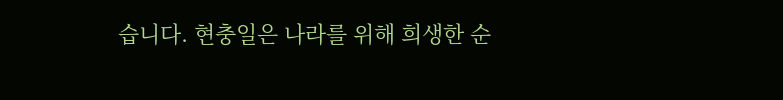습니다. 현충일은 나라를 위해 희생한 순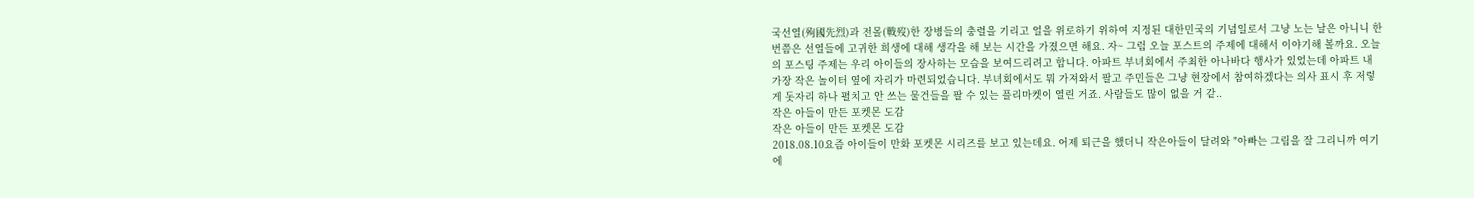국선열(殉國先烈)과 전몰(戰歿)한 장병들의 충렬을 기리고 얼을 위로하기 위하여 지정된 대한민국의 기념일로서 그냥 노는 날은 아니니 한 번쯤은 선열들에 고귀한 희생에 대해 생각을 해 보는 시간을 가졌으면 해요. 자~ 그럼 오늘 포스트의 주제에 대해서 이야기해 볼까요. 오늘의 포스팅 주제는 우리 아이들의 장사하는 모습을 보여드리려고 합니다. 아파트 부녀회에서 주최한 아나바다 행사가 있었는데 아파트 내 가장 작은 놀이터 옆에 자리가 마련되었습니다. 부녀회에서도 뭐 가져와서 팔고 주민들은 그냥 현장에서 참여하겠다는 의사 표시 후 저렇게 돗자리 하나 펼치고 안 쓰는 물건들을 팔 수 있는 플리마켓이 열린 거죠. 사람들도 많이 없을 거 같..
작은 아들이 만든 포켓몬 도감
작은 아들이 만든 포켓몬 도감
2018.08.10요즘 아이들이 만화 포켓몬 시리즈를 보고 있는데요. 어제 퇴근을 했더니 작은아들이 달려와 "아빠는 그림을 잘 그리니까 여기에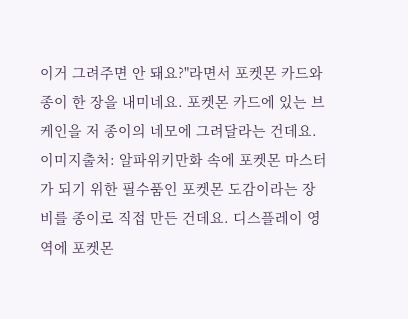이거 그려주면 안 돼요?"라면서 포켓몬 카드와 종이 한 장을 내미네요. 포켓몬 카드에 있는 브케인을 저 종이의 네모에 그려달라는 건데요. 이미지출처: 알파위키만화 속에 포켓몬 마스터가 되기 위한 필수품인 포켓몬 도감이라는 장비를 종이로 직접 만든 건데요. 디스플레이 영역에 포켓몬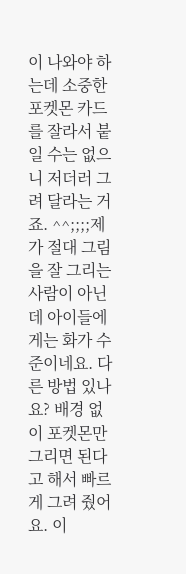이 나와야 하는데 소중한 포켓몬 카드를 잘라서 붙일 수는 없으니 저더러 그려 달라는 거죠. ^^;;;;제가 절대 그림을 잘 그리는 사람이 아닌데 아이들에게는 화가 수준이네요. 다른 방법 있나요? 배경 없이 포켓몬만 그리면 된다고 해서 빠르게 그려 줬어요. 이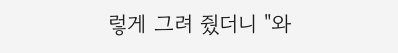렇게 그려 줬더니 "와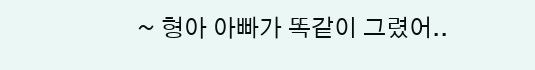~ 형아 아빠가 똑같이 그렸어..